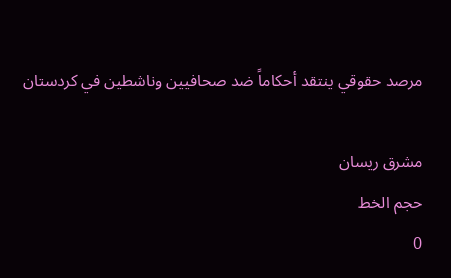مرصد حقوقي ينتقد أحكاماً ضد صحافيين وناشطين في كردستان

مشرق ريسان
حجم الخط
0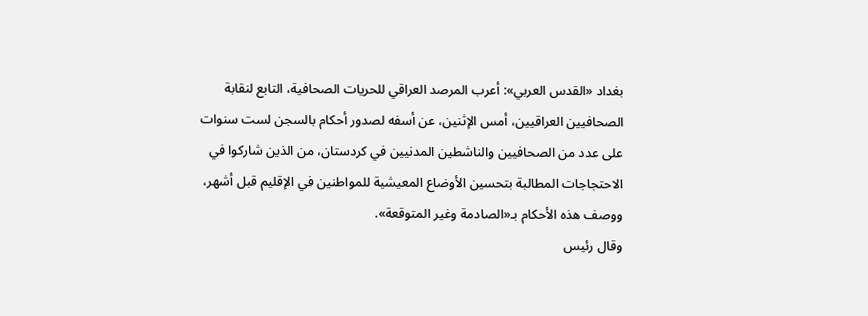بغداد «القدس العربي»: أعرب المرصد العراقي للحريات الصحافية، التابع لنقابة الصحافيين العراقيين، أمس الإثنين، عن أسفه لصدور أحكام بالسجن لست سنوات على عدد من الصحافيين والناشطين المدنيين في كردستان، من الذين شاركوا في الاحتجاجات المطالبة بتحسين الأوضاع المعيشية للمواطنين في الإقليم قبل أشهر، ووصف هذه الأحكام بـ«الصادمة وغير المتوقعة».
وقال رئيس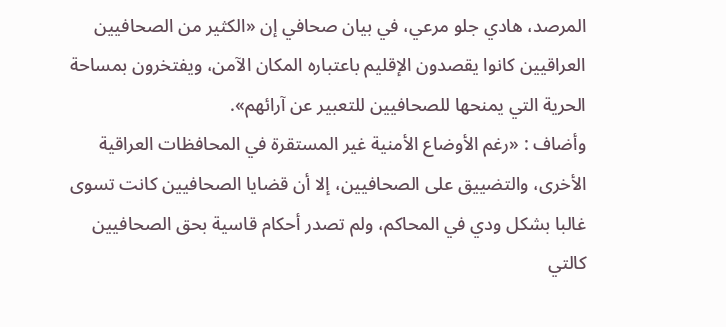المرصد، هادي جلو مرعي، في بيان صحافي إن «الكثير من الصحافيين العراقيين كانوا يقصدون الإقليم باعتباره المكان الآمن، ويفتخرون بمساحة الحرية التي يمنحها للصحافيين للتعبير عن آرائهم».
وأضاف : «رغم الأوضاع الأمنية غير المستقرة في المحافظات العراقية الأخرى، والتضييق على الصحافيين، إلا أن قضايا الصحافيين كانت تسوى غالبا بشكل ودي في المحاكم، ولم تصدر أحكام قاسية بحق الصحافيين كالتي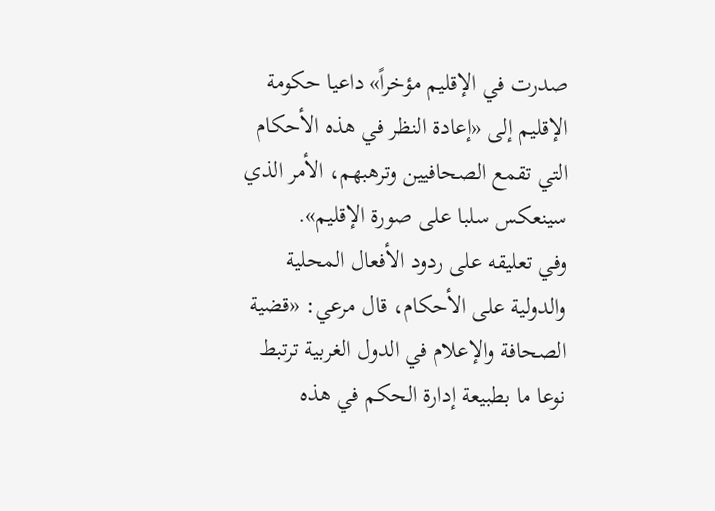صدرت في الإقليم مؤخراً» داعيا حكومة الإقليم إلى «إعادة النظر في هذه الأحكام التي تقمع الصحافيين وترهبهم، الأمر الذي سينعكس سلبا على صورة الإقليم».
وفي تعليقه على ردود الأفعال المحلية والدولية على الأحكام، قال مرعي: «قضية الصحافة والإعلام في الدول الغربية ترتبط نوعا ما بطبيعة إدارة الحكم في هذه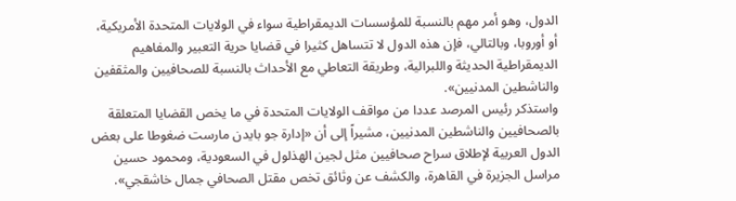الدول، وهو أمر مهم بالنسبة للمؤسسات الديمقراطية سواء في الولايات المتحدة الأمريكية، أو أوروبا، وبالتالي، فإن هذه الدول لا تتساهل كثيرا في قضايا حرية التعبير والمفاهيم الديمقراطية الحديثة واللبرالية، وطريقة التعاطي مع الأحداث بالنسبة للصحافيين والمثقفين والناشطين المدنيين».
واستذكر رئيس المرصد عددا من مواقف الولايات المتحدة في ما يخص القضايا المتعلقة بالصحافيين والناشطين المدنيين، مشيراً إلى أن «إدارة جو بايدن مارست ضغوطا على بعض الدول العربية لإطلاق سراح صحافيين مثل لجين الهذلول في السعودية، ومحمود حسين مراسل الجزيرة في القاهرة، والكشف عن وثائق تخص مقتل الصحافي جمال خاشقجي».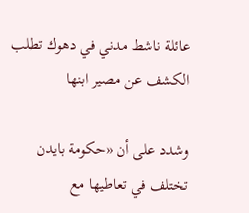عائلة ناشط مدني في دهوك تطلب الكشف عن مصير ابنها

وشدد على أن «حكومة بايدن تختلف في تعاطيها مع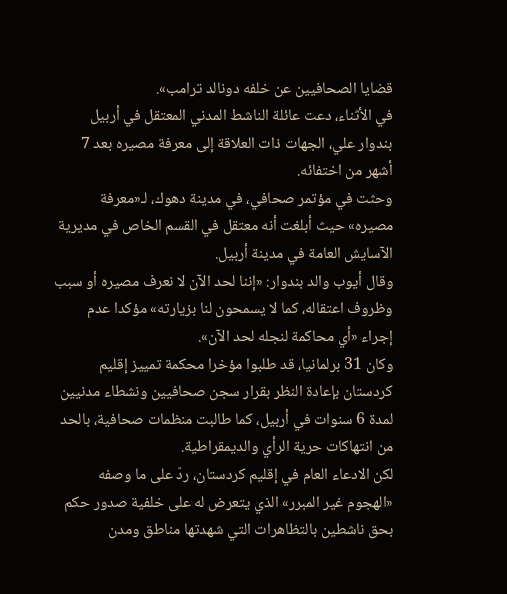قضايا الصحافيين عن خلفه دونالد ترامب».
في الأثناء، دعت عائلة الناشط المدني المعتقل في أربيل بندوار علي، الجهات ذات العلاقة إلى معرفة مصيره بعد 7 أشهر من اختفائه.
وحثت في مؤتمر صحافي، في مدينة دهوك، لـ«معرفة مصيره» حيث أبلغت أنه معتقل في القسم الخاص في مديرية الآسايش العامة في مدينة أربيل.
وقال أيوب والد بندوار: «إننا لحد الآن لا نعرف مصيره أو سبب وظروف اعتقاله، كما لا يسمحون لنا بزيارته» مؤكدا عدم إجراء «أي محاكمة لنجله لحد الآن».
وكان 31 برلمانيا، قد طلبوا مؤخرا محكمة تمييز إقليم كردستان بإعادة النظر بقرار سجن صحافيين ونشطاء مدنيين لمدة 6 سنوات في أربيل، كما طالبت منظمات صحافية، بالحد من انتهاكات حرية الرأي والديمقراطية.
لكن الادعاء العام في إقليم كردستان، ردّ على ما وصفه «الهجوم غير المبرر» الذي يتعرض له على خلفية صدور حكم بحق ناشطين بالتظاهرات التي شهدتها مناطق ومدن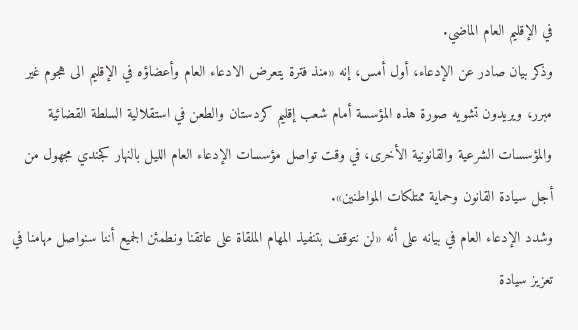في الإقليم العام الماضي.
وذكر بيان صادر عن الإدعاء، أول أمس، إنه «منذ فترة يتعرض الادعاء العام وأعضاؤه في الإقليم الى هجوم غير مبرر، ويريدون تشويه صورة هذه المؤسسة أمام شعب إقليم كردستان والطعن في استقلالية السلطة القضائية والمؤسسات الشرعية والقانونية الأخرى، في وقت تواصل مؤسسات الإدعاء العام الليل بالنهار كجندي مجهول من أجل سيادة القانون وحماية ممتلكات المواطنين».
وشدد الإدعاء العام في بيانه على أنه «لن نتوقف بتنفيذ المهام الملقاة على عاتقنا ونطمئن الجميع أننا سنواصل مهامنا في تعزيز سيادة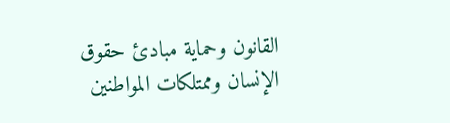القانون وحماية مبادئ حقوق الإنسان وممتلكات المواطنين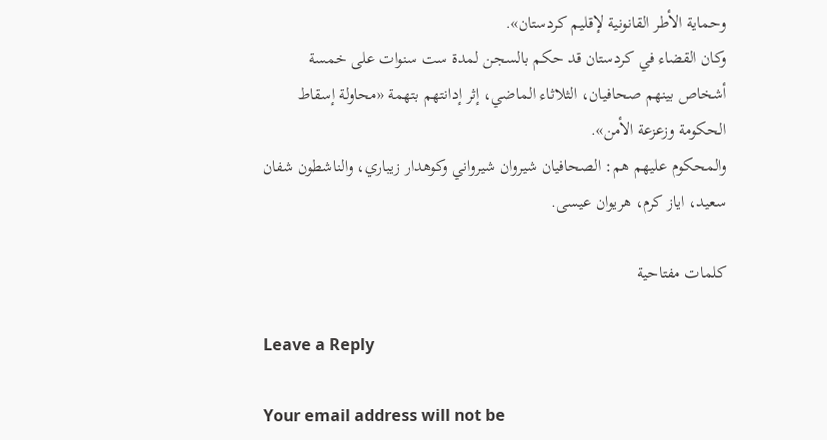وحماية الأطر القانونية لإقليم كردستان».
وكان القضاء في كردستان قد حكم بالسجن لمدة ست سنوات على خمسة أشخاص بينهم صحافيان، الثلاثاء الماضي، إثر إدانتهم بتهمة «محاولة إسقاط الحكومة وزعزعة الأمن».
والمحكوم عليهم هم: الصحافيان شيروان شيرواني وكوهدار زيباري، والناشطون شفان سعيد، اياز كرم، هريوان عيسى.

كلمات مفتاحية

Leave a Reply

Your email address will not be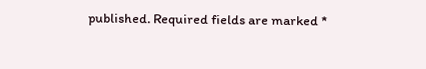published. Required fields are marked *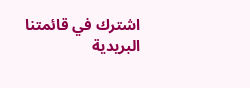اشترك في قائمتنا البريدية